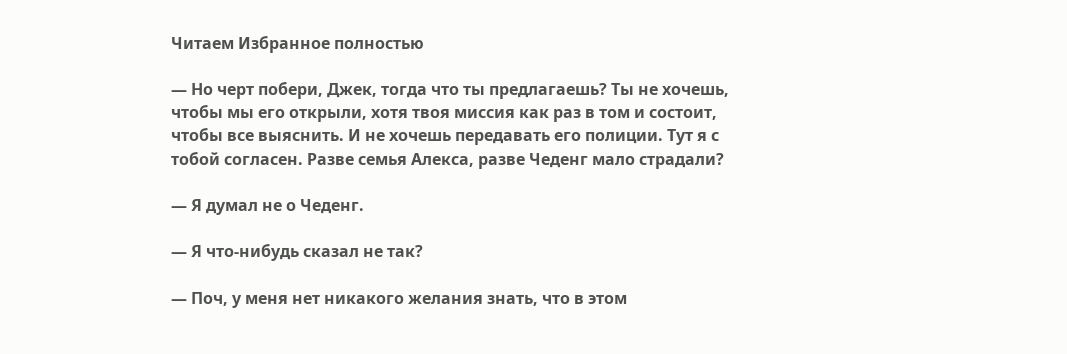Читаем Избранное полностью

— Но черт побери, Джек, тогда что ты предлагаешь? Ты не хочешь, чтобы мы его открыли, хотя твоя миссия как раз в том и состоит, чтобы все выяснить. И не хочешь передавать его полиции. Тут я с тобой согласен. Разве семья Алекса, разве Чеденг мало страдали?

— Я думал не о Чеденг.

— Я что-нибудь сказал не так?

— Поч, у меня нет никакого желания знать, что в этом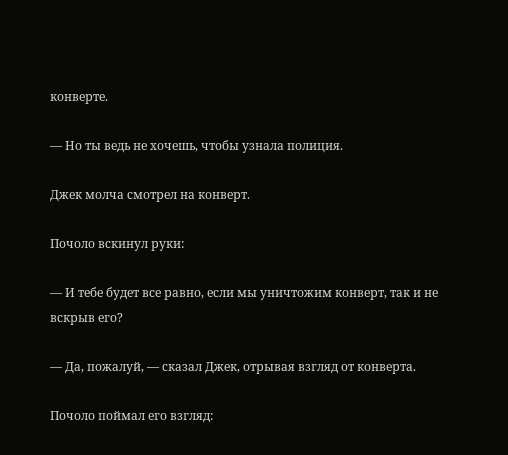конверте.

— Но ты ведь не хочешь, чтобы узнала полиция.

Джек молча смотрел на конверт.

Почоло вскинул руки:

— И тебе будет все равно, если мы уничтожим конверт, так и не вскрыв его?

— Да, пожалуй, — сказал Джек, отрывая взгляд от конверта.

Почоло поймал его взгляд: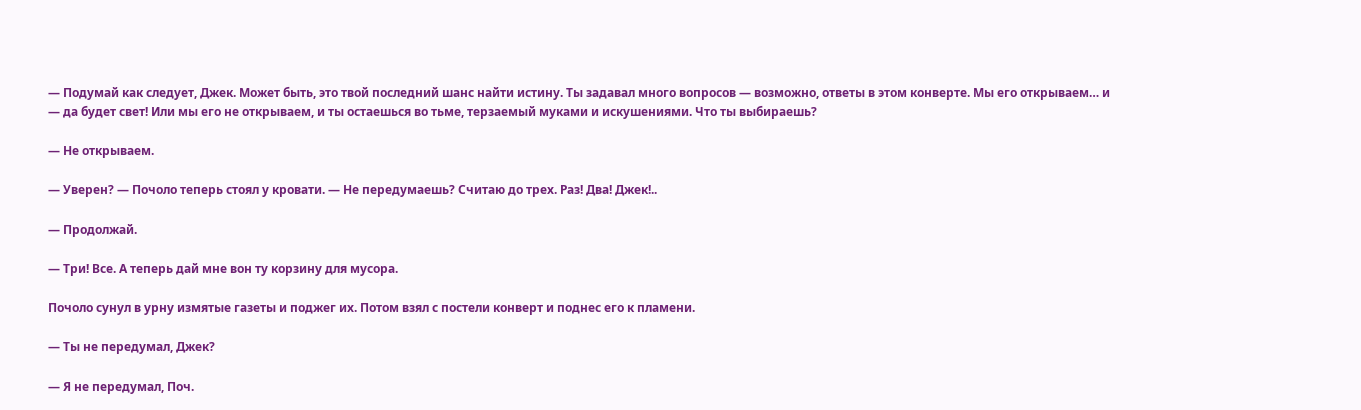— Подумай как следует, Джек. Может быть, это твой последний шанс найти истину. Ты задавал много вопросов — возможно, ответы в этом конверте. Мы его открываем… и — да будет свет! Или мы его не открываем, и ты остаешься во тьме, терзаемый муками и искушениями. Что ты выбираешь?

— Не открываем.

— Уверен? — Почоло теперь стоял у кровати. — Не передумаешь? Считаю до трех. Раз! Два! Джек!..

— Продолжай.

— Три! Все. А теперь дай мне вон ту корзину для мусора.

Почоло сунул в урну измятые газеты и поджег их. Потом взял с постели конверт и поднес его к пламени.

— Ты не передумал, Джек?

— Я не передумал, Поч.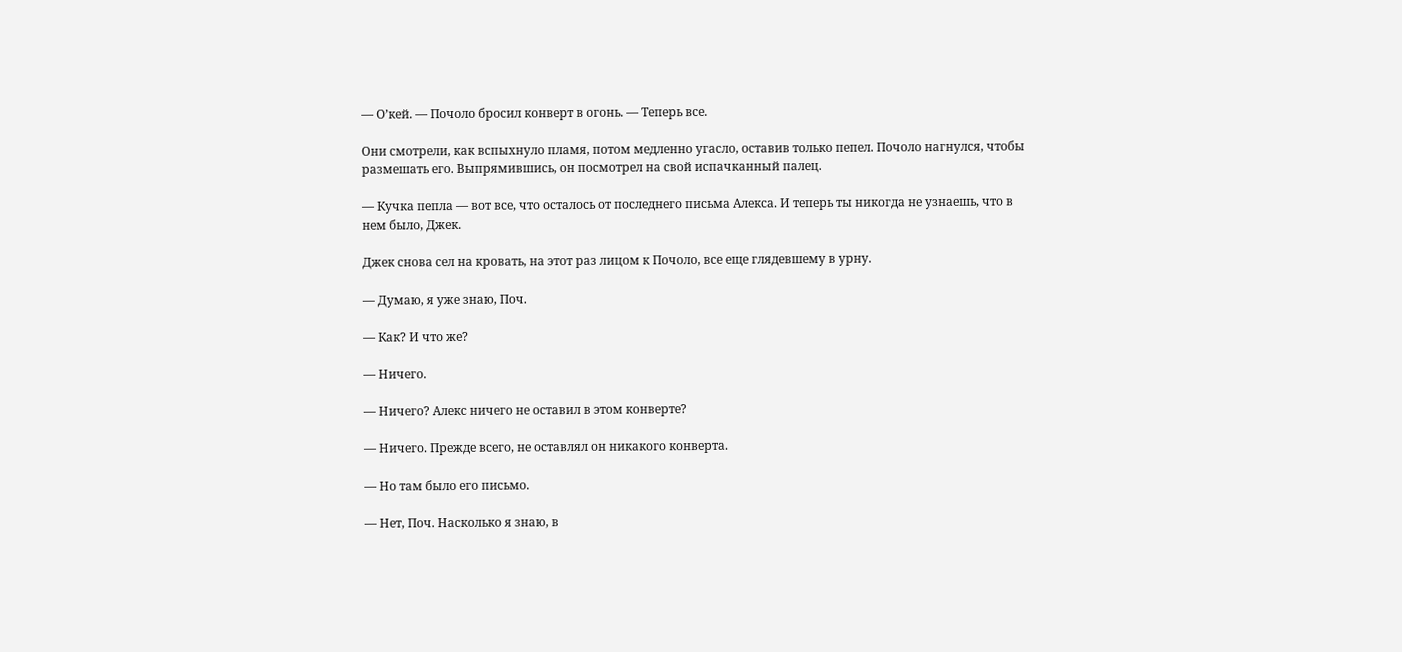— О’кей. — Почоло бросил конверт в огонь. — Теперь все.

Они смотрели, как вспыхнуло пламя, потом медленно угасло, оставив только пепел. Почоло нагнулся, чтобы размешать его. Выпрямившись, он посмотрел на свой испачканный палец.

— Кучка пепла — вот все, что осталось от последнего письма Алекса. И теперь ты никогда не узнаешь, что в нем было, Джек.

Джек снова сел на кровать, на этот раз лицом к Почоло, все еще глядевшему в урну.

— Думаю, я уже знаю, Поч.

— Как? И что же?

— Ничего.

— Ничего? Алекс ничего не оставил в этом конверте?

— Ничего. Прежде всего, не оставлял он никакого конверта.

— Но там было его письмо.

— Нет, Поч. Насколько я знаю, в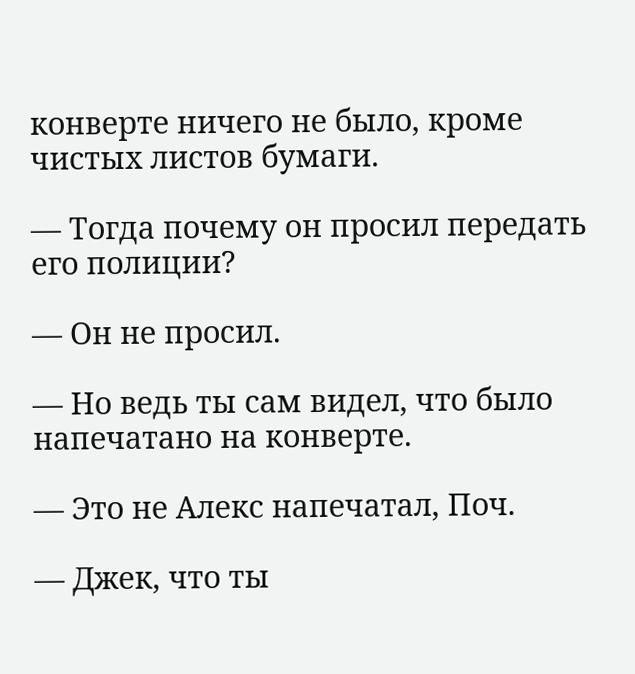конверте ничего не было, кроме чистых листов бумаги.

— Тогда почему он просил передать его полиции?

— Он не просил.

— Но ведь ты сам видел, что было напечатано на конверте.

— Это не Алекс напечатал, Поч.

— Джек, что ты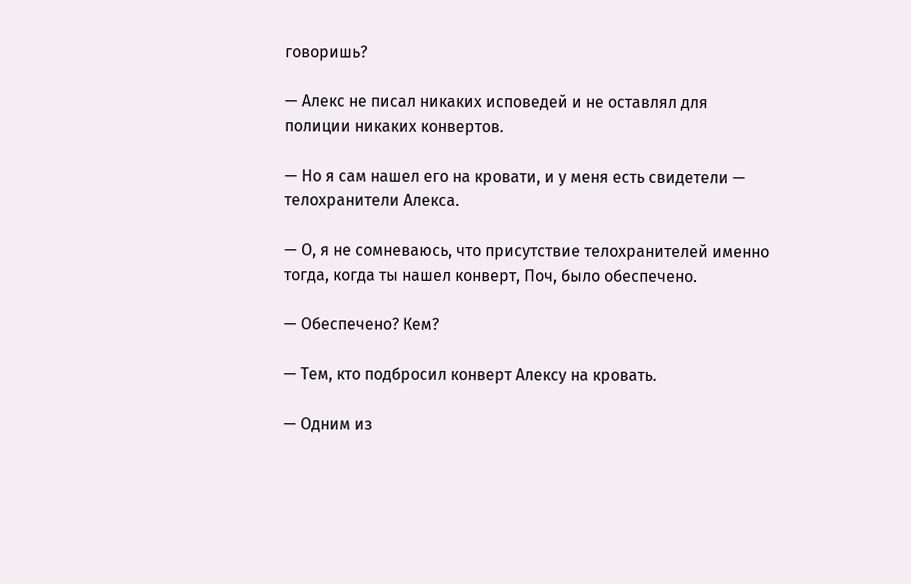говоришь?

— Алекс не писал никаких исповедей и не оставлял для полиции никаких конвертов.

— Но я сам нашел его на кровати, и у меня есть свидетели — телохранители Алекса.

— О, я не сомневаюсь, что присутствие телохранителей именно тогда, когда ты нашел конверт, Поч, было обеспечено.

— Обеспечено? Кем?

— Тем, кто подбросил конверт Алексу на кровать.

— Одним из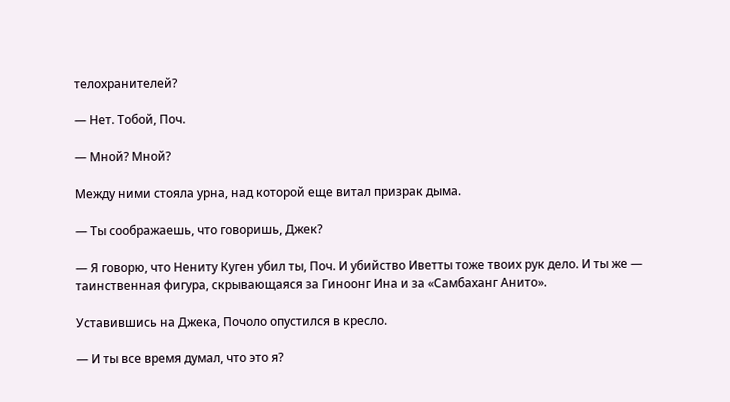телохранителей?

— Нет. Тобой, Поч.

— Мной? Мной?

Между ними стояла урна, над которой еще витал призрак дыма.

— Ты соображаешь, что говоришь, Джек?

— Я говорю, что Нениту Куген убил ты, Поч. И убийство Иветты тоже твоих рук дело. И ты же — таинственная фигура, скрывающаяся за Гиноонг Ина и за «Самбаханг Анито».

Уставившись на Джека, Почоло опустился в кресло.

— И ты все время думал, что это я?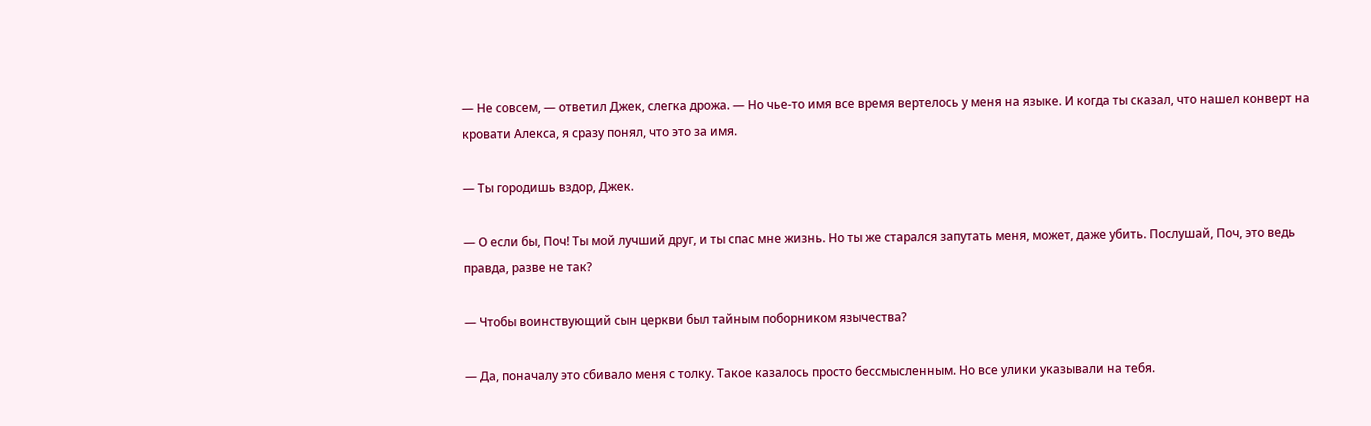— Не совсем, — ответил Джек, слегка дрожа. — Но чье-то имя все время вертелось у меня на языке. И когда ты сказал, что нашел конверт на кровати Алекса, я сразу понял, что это за имя.

— Ты городишь вздор, Джек.

— О если бы, Поч! Ты мой лучший друг, и ты спас мне жизнь. Но ты же старался запутать меня, может, даже убить. Послушай, Поч, это ведь правда, разве не так?

— Чтобы воинствующий сын церкви был тайным поборником язычества?

— Да, поначалу это сбивало меня с толку. Такое казалось просто бессмысленным. Но все улики указывали на тебя.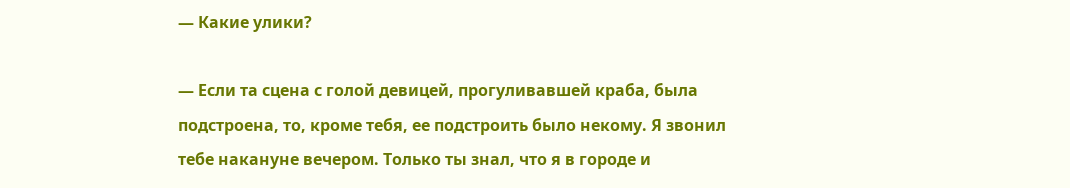— Какие улики?

— Если та сцена с голой девицей, прогуливавшей краба, была подстроена, то, кроме тебя, ее подстроить было некому. Я звонил тебе накануне вечером. Только ты знал, что я в городе и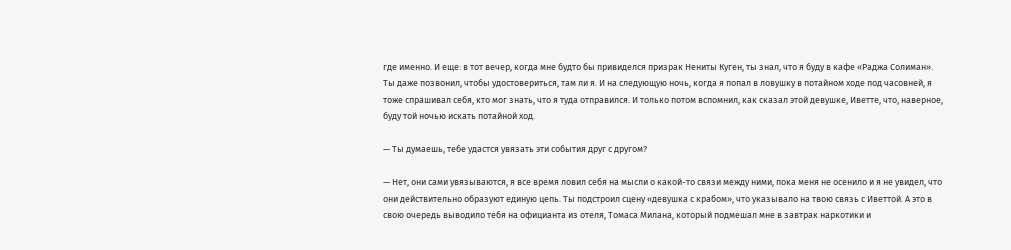где именно. И еще: в тот вечер, когда мне будто бы привиделся призрак Нениты Куген, ты знал, что я буду в кафе «Раджа Солиман». Ты даже позвонил, чтобы удостовериться, там ли я. И на следующую ночь, когда я попал в ловушку в потайном ходе под часовней, я тоже спрашивал себя, кто мог знать, что я туда отправился. И только потом вспомнил, как сказал этой девушке, Иветте, что, наверное, буду той ночью искать потайной ход.

— Ты думаешь, тебе удастся увязать эти события друг с другом?

— Нет, они сами увязываются, я все время ловил себя на мысли о какой-то связи между ними, пока меня не осенило и я не увидел, что они действительно образуют единую цепь. Ты подстроил сцену «девушка с крабом», что указывало на твою связь с Иветтой. А это в свою очередь выводило тебя на официанта из отеля, Томаса Милана, который подмешал мне в завтрак наркотики и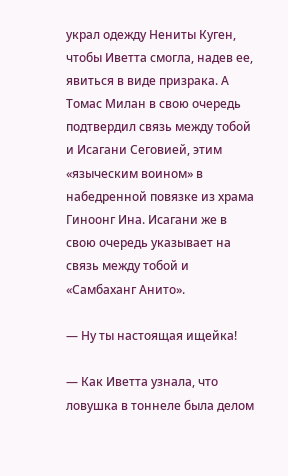украл одежду Нениты Куген, чтобы Иветта смогла, надев ее, явиться в виде призрака. А Томас Милан в свою очередь подтвердил связь между тобой и Исагани Сеговией, этим «языческим воином» в набедренной повязке из храма Гиноонг Ина. Исагани же в свою очередь указывает на связь между тобой и «Самбаханг Анито».

— Ну ты настоящая ищейка!

— Как Иветта узнала, что ловушка в тоннеле была делом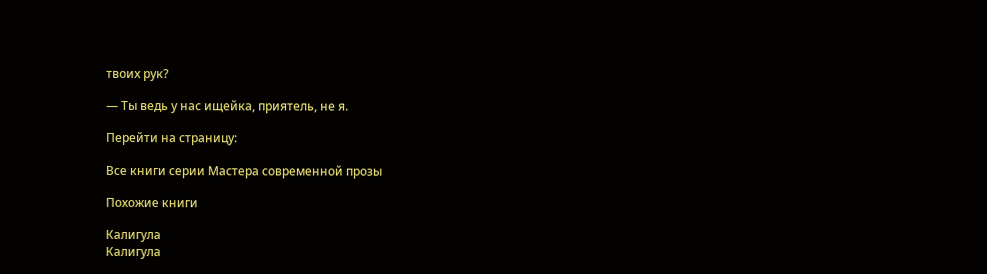твоих рук?

— Ты ведь у нас ищейка, приятель, не я.

Перейти на страницу:

Все книги серии Мастера современной прозы

Похожие книги

Калигула
Калигула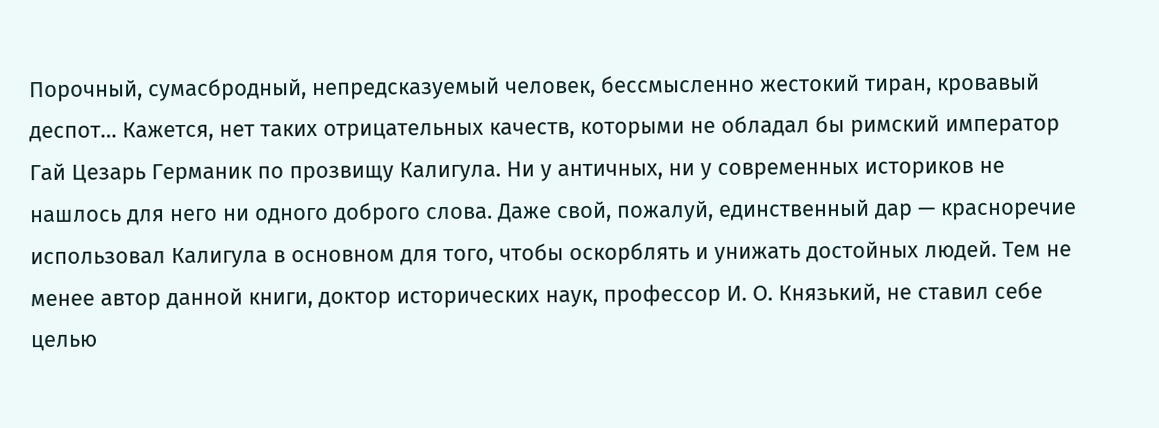Порочный, сумасбродный, непредсказуемый человек, бессмысленно жестокий тиран, кровавый деспот… Кажется, нет таких отрицательных качеств, которыми не обладал бы римский император Гай Цезарь Германик по прозвищу Калигула. Ни у античных, ни у современных историков не нашлось для него ни одного доброго слова. Даже свой, пожалуй, единственный дар — красноречие использовал Калигула в основном для того, чтобы оскорблять и унижать достойных людей. Тем не менее автор данной книги, доктор исторических наук, профессор И. О. Князький, не ставил себе целью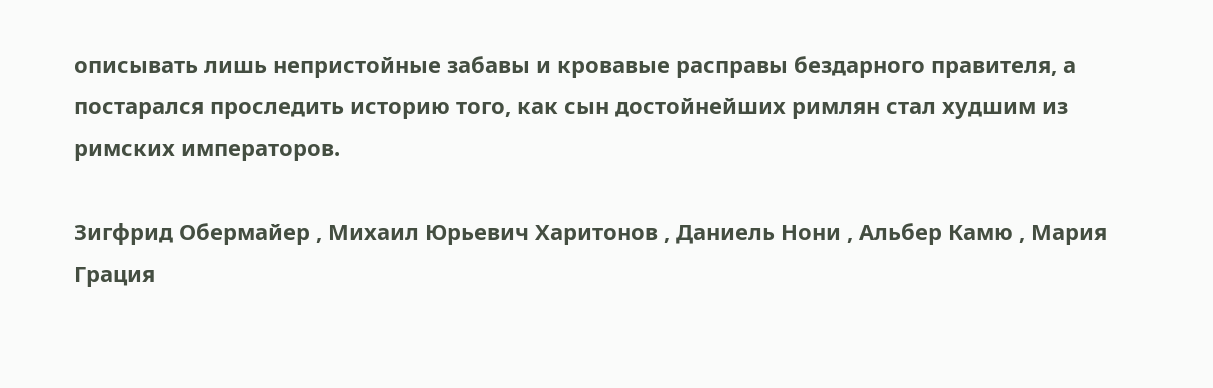описывать лишь непристойные забавы и кровавые расправы бездарного правителя, а постарался проследить историю того, как сын достойнейших римлян стал худшим из римских императоров.

Зигфрид Обермайер , Михаил Юрьевич Харитонов , Даниель Нони , Альбер Камю , Мария Грация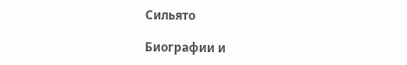Сильято

Биографии и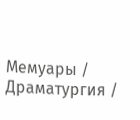Мемуары / Драматургия /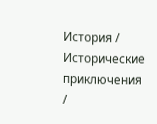История / Исторические приключения /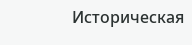Историческая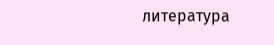литература